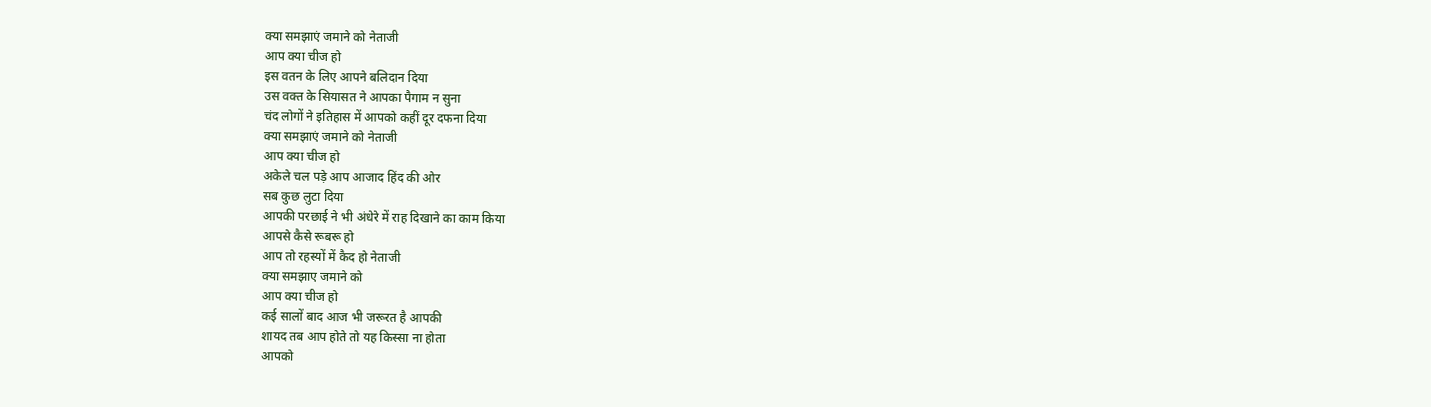क्या समझाएं जमाने को नेताजी
आप क्या चीज हो
इस वतन के लिए आपने बलिदान दिया
उस वक्त के सियासत ने आपका पैगाम न सुना
चंद लोगों ने इतिहास में आपको कहीं दूर दफना दिया
क्या समझाएं जमाने को नेताजी
आप क्या चीज हो
अकेले चल पड़े आप आजाद हिंद की ओर
सब कुछ लुटा दिया
आपकी परछाई ने भी अंधेरे में राह दिखाने का काम किया
आपसे कैसे रूबरू हो
आप तो रहस्यों में कैद हो नेताजी
क्या समझाए जमाने को
आप क्या चीज हो
कई सालों बाद आज भी जरूरत है आपकी
शायद तब आप होते तो यह किस्सा ना होता
आपको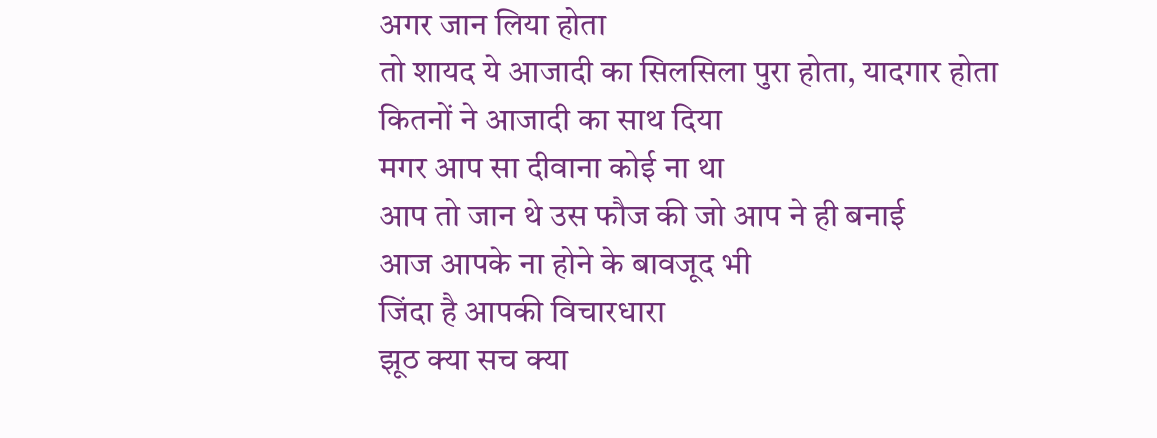अगर जान लिया होता
तो शायद ये आजादी का सिलसिला पुरा होता, यादगार होता
कितनों ने आजादी का साथ दिया
मगर आप सा दीवाना कोई ना था
आप तो जान थे उस फौज की जो आप ने ही बनाई
आज आपके ना होने के बावजूद भी
जिंदा है आपकी विचारधारा
झूठ क्या सच क्या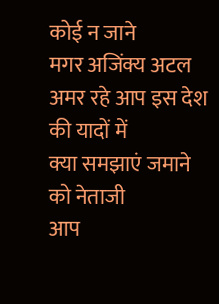कोई न जाने
मगर अजिंक्य अटल अमर रहे आप इस देश की यादों में
क्या समझाएं जमाने को नेताजी
आप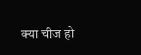क्या चीज हो